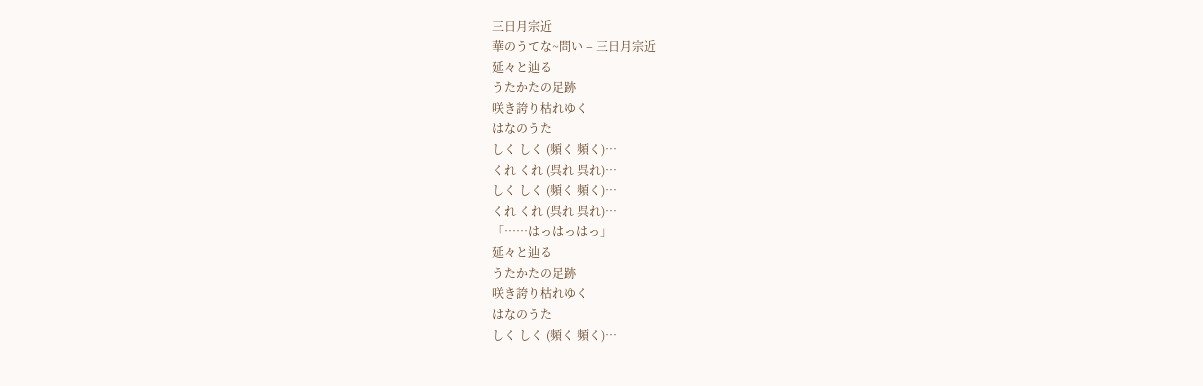三日月宗近
華のうてな~問い – 三日月宗近
延々と辿る
うたかたの足跡
咲き誇り枯れゆく
はなのうた
しく しく (頻く 頻く)…
くれ くれ (呉れ 呉れ)…
しく しく (頻く 頻く)…
くれ くれ (呉れ 呉れ)…
「……はっはっはっ」
延々と辿る
うたかたの足跡
咲き誇り枯れゆく
はなのうた
しく しく (頻く 頻く)…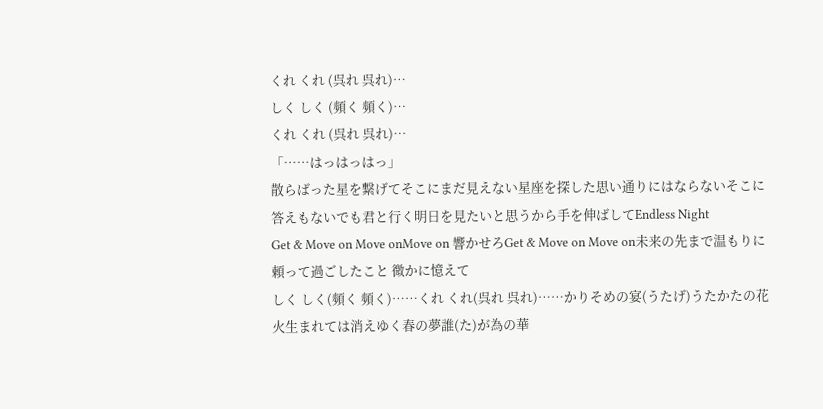くれ くれ (呉れ 呉れ)…
しく しく (頻く 頻く)…
くれ くれ (呉れ 呉れ)…
「……はっはっはっ」
散らばった星を繋げてそこにまだ見えない星座を探した思い通りにはならないそこに答えもないでも君と行く明日を見たいと思うから手を伸ばしてEndless Night
Get & Move on Move onMove on 響かせろGet & Move on Move on未来の先まで温もりに頼って過ごしたこと 微かに憶えて
しく しく(頻く 頻く)……くれ くれ(呉れ 呉れ)……かりそめの宴(うたげ)うたかたの花火生まれては消えゆく春の夢誰(た)が為の華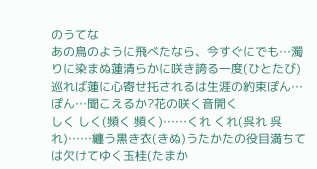のうてな
あの鳥のように飛べたなら、今すぐにでも…濁りに染まぬ蓮清らかに咲き誇る一度(ひとたび)巡れば蓮に心寄せ托されるは生涯の約束ぽん…ぽん…聞こえるか?花の咲く音開く
しく しく(頻く 頻く)……くれ くれ(呉れ 呉れ)……纏う黒き衣(きぬ)うたかたの役目満ちては欠けてゆく玉桂(たまか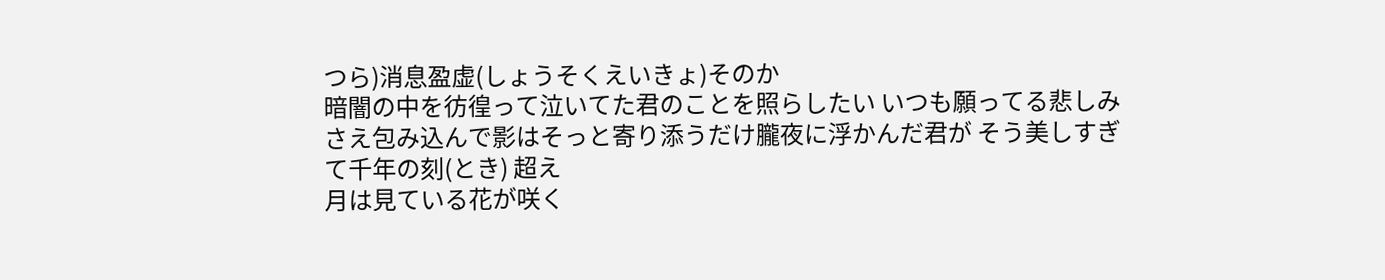つら)消息盈虚(しょうそくえいきょ)そのか
暗闇の中を彷徨って泣いてた君のことを照らしたい いつも願ってる悲しみさえ包み込んで影はそっと寄り添うだけ朧夜に浮かんだ君が そう美しすぎて千年の刻(とき) 超え
月は見ている花が咲く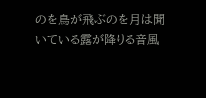のを鳥が飛ぶのを月は聞いている露が降りる音風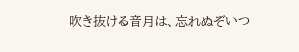吹き抜ける音月は、忘れぬぞいつ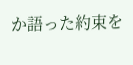か語った約束を